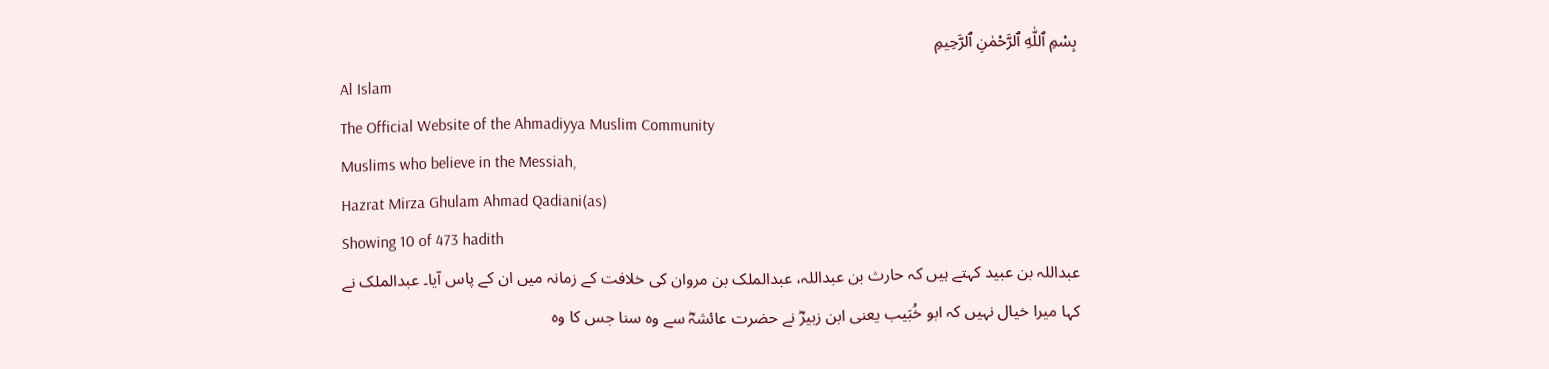بِسْمِ ٱللّٰهِ ٱلرَّحْمٰنِ ٱلرَّحِيمِ
Al Islam
The Official Website of the Ahmadiyya Muslim Community
Muslims who believe in the Messiah,
Hazrat Mirza Ghulam Ahmad Qadiani(as)
Showing 10 of 473 hadith
عبداللہ بن عبید کہتے ہیں کہ حارث بن عبداللہ، عبدالملک بن مروان کی خلافت کے زمانہ میں ان کے پاس آیا۔ عبدالملک نے کہا میرا خیال نہیں کہ ابو خُبَیب یعنی ابن زبیرؓ نے حضرت عائشہؓ سے وہ سنا جس کا وہ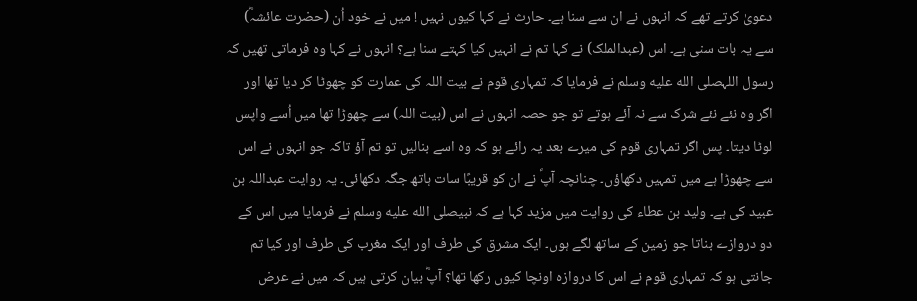دعویٰ کرتے تھے کہ انہوں نے ان سے سنا ہے۔ حارث نے کہا کیوں نہیں ! میں نے خود اُن (حضرت عائشہؓ) سے یہ بات سنی ہے۔ اس (عبدالملک) نے کہا تم نے انہیں کیا کہتے سنا ہے؟ انہوں نے کہا وہ فرماتی تھیں کہ رسول اللہصلى الله عليه وسلم نے فرمایا کہ تمہاری قوم نے بیت اللہ کی عمارت کو چھوٹا کر دیا تھا اور اگر وہ نئے نئے شرک سے نہ آئے ہوتے تو جو حصہ انہوں نے اس (بیت اللہ) سے چھوڑا تھا میں اُسے واپس لوٹا دیتا۔ پس اگر تمہاری قوم کی میرے بعد یہ رائے ہو کہ وہ اسے بنالیں تو تم آؤ تاکہ جو انہوں نے اس سے چھوڑا ہے میں تمہیں دکھاؤں۔ چنانچہ آپؐ نے ان کو قریبًا سات ہاتھ جگہ دکھائی۔ یہ روایت عبداللہ بن عبید کی ہے۔ ولید بن عطاء کی روایت میں مزید کہا ہے کہ نبیصلى الله عليه وسلم نے فرمایا میں اس کے دو دروازے بناتا جو زمین کے ساتھ لگے ہوں۔ ایک مشرق کی طرف اور ایک مغرب کی طرف اور کیا تم جانتی ہو کہ تمہاری قوم نے اس کا دروازہ اونچا کیوں رکھا تھا؟ آپؓ بیان کرتی ہیں کہ میں نے عرض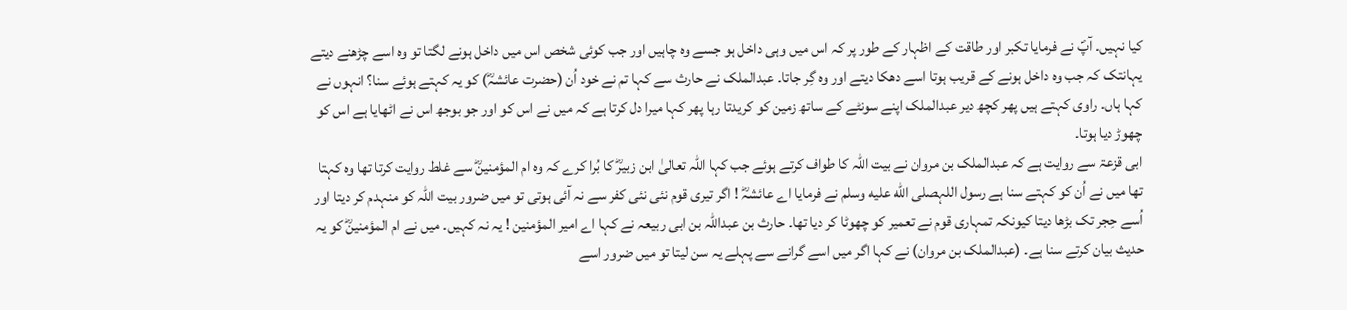کیا نہیں۔ آپؐ نے فرمایا تکبر اور طاقت کے اظہار کے طور پر کہ اس میں وہی داخل ہو جسے وہ چاہیں اور جب کوئی شخص اس میں داخل ہونے لگتا تو وہ اسے چڑھنے دیتے یہانتک کہ جب وہ داخل ہونے کے قریب ہوتا اسے دھکا دیتے اور وہ گِر جاتا۔ عبدالملک نے حارث سے کہا تم نے خود اُن (حضرت عائشہؓ) کو یہ کہتے ہوئے سنا؟ انہوں نے کہا ہاں۔ راوی کہتے ہیں پھر کچھ دیر عبدالملک اپنے سونٹے کے ساتھ زمین کو کریدتا رہا پھر کہا میرا دل کرتا ہے کہ میں نے اس کو اور جو بوجھ اس نے اٹھایا ہے اس کو چھوڑ دیا ہوتا۔
ابی قزعۃ سے روایت ہے کہ عبدالملک بن مروان نے بیت اللہ کا طواف کرتے ہوئے جب کہا اللہ تعالیٰ ابن زبیرؓ کا بُرا کرے کہ وہ ام المؤمنینؓ سے غلط روایت کرتا تھا وہ کہتا تھا میں نے اُن کو کہتے سنا ہے رسول اللہصلى الله عليه وسلم نے فرمایا اے عائشہؓ ! اگر تیری قوم نئی نئی کفر سے نہ آئی ہوتی تو میں ضرور بیت اللہ کو منہدم کر دیتا اور اُسے حِجر تک بڑھا دیتا کیونکہ تمہاری قوم نے تعمیر کو چھوٹا کر دیا تھا۔ حارث بن عبداللہ بن ابی ربیعہ نے کہا اے امیر المؤمنین ! یہ نہ کہیں۔ میں نے ام المؤمنینؓ کو یہ حدیث بیان کرتے سنا ہے۔ (عبدالملک بن مروان) نے کہا اگر میں اسے گرانے سے پہلے یہ سن لیتا تو میں ضرور اسے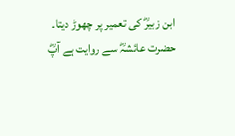ابن زبیرؓ کی تعمیر پر چھوڑ دیتا۔
حضرت عائشہؓ سے روایت ہے آپؓ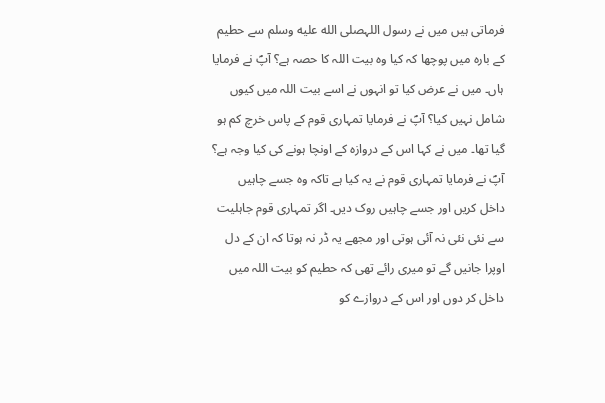فرماتی ہیں میں نے رسول اللہصلى الله عليه وسلم سے حطیم کے بارہ میں پوچھا کہ کیا وہ بیت اللہ کا حصہ ہے؟ آپؐ نے فرمایا ہاں۔ میں نے عرض کیا تو انہوں نے اسے بیت اللہ میں کیوں شامل نہیں کیا؟ آپؐ نے فرمایا تمہاری قوم کے پاس خرچ کم ہو گیا تھا۔ میں نے کہا اس کے دروازہ کے اونچا ہونے کی کیا وجہ ہے؟ آپؐ نے فرمایا تمہاری قوم نے یہ کیا ہے تاکہ وہ جسے چاہیں داخل کریں اور جسے چاہیں روک دیں۔ اگر تمہاری قوم جاہلیت سے نئی نئی نہ آئی ہوتی اور مجھے یہ ڈر نہ ہوتا کہ ان کے دل اوپرا جانیں گے تو میری رائے تھی کہ حطیم کو بیت اللہ میں داخل کر دوں اور اس کے دروازے کو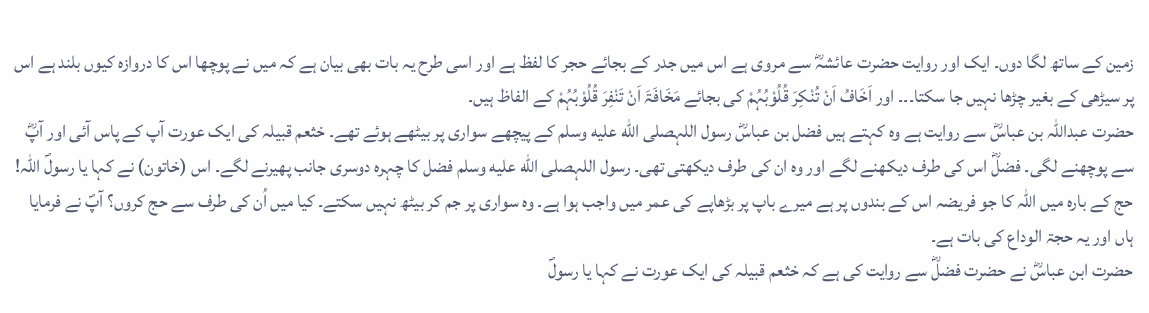زمین کے ساتھ لگا دوں۔ ایک اور روایت حضرت عائشہؓ سے مروی ہے اس میں جدر کے بجائے حجر کا لفظ ہے اور اسی طرح یہ بات بھی بیان ہے کہ میں نے پوچھا اس کا دروازہ کیوں بلند ہے اس پر سیڑھی کے بغیر چڑھا نہیں جا سکتا۔۔۔ اور اَخَافُ اَنْ تُنْکِرَ قُلُوْبُہُمْ کی بجائے مَخَافَۃَ اَنْ تَنْفِرَ قُلُوْبُہُمْ کے الفاظ ہیں۔
حضرت عبداللہ بن عباسؓ سے روایت ہے وہ کہتے ہیں فضل بن عباسؓ رسول اللہصلى الله عليه وسلم کے پیچھے سواری پر بیٹھے ہوئے تھے۔ خثعم قبیلہ کی ایک عورت آپ کے پاس آئی اور آپؓ سے پوچھنے لگی۔ فضلؓ اس کی طرف دیکھنے لگے اور وہ ان کی طرف دیکھتی تھی۔ رسول اللہصلى الله عليه وسلم فضل کا چہرہ دوسری جانب پھیرنے لگے۔ اس (خاتون) نے کہا یا رسولؐ اللہ! حج کے بارہ میں اللہ کا جو فریضہ اس کے بندوں پر ہے میرے باپ پر بڑھاپے کی عمر میں واجب ہوا ہے۔ وہ سواری پر جم کر بیٹھ نہیں سکتے۔ کیا میں اُن کی طرف سے حج کروں؟ آپؐ نے فرمایا ہاں اور یہ حجۃ الوداع کی بات ہے۔
حضرت ابن عباسؓ نے حضرت فضلؓ سے روایت کی ہے کہ خثعم قبیلہ کی ایک عورت نے کہا یا رسولؐ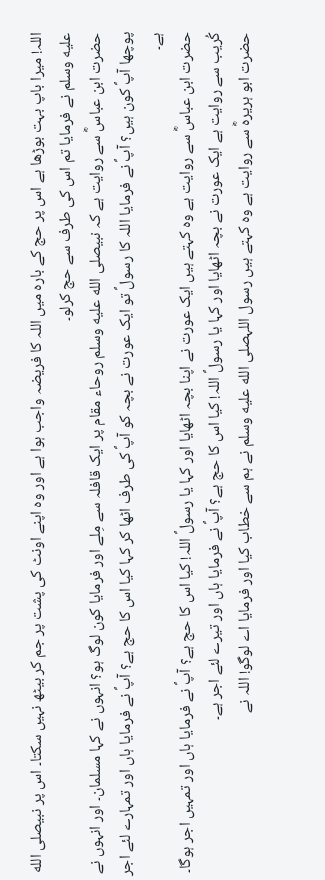اللہ! میرا باپ بہت بوڑھا ہے اس پر حج کے بارہ میں اللہ کا فریضہ واجب ہوا ہے اور وہ اپنے اونٹ کی پشت پر جم کر بیٹھ نہیں سکتا۔ اس پر نبیصلى الله عليه وسلم نے فرمایا تم اس کی طرف سے حج کرلو۔
حضرت ابن عباسؓ سے روایت ہے کہ نبیصلى الله عليه وسلم روحاء مقام پر ایک قافلہ سے مِلے اور فرمایا کون لوگ ہو؟ انہوں نے کہا مسلمان۔ اور انہوں نے پوچھا آپؐ کون ہیں؟ آپؐ نے فرمایا اللہ کا رسولؐ تو ایک عورت نے بچہ کو آپؐ کی طرف اٹھا کر کہا کیا اس کا حج ہے؟ آپؐ نے فرمایا ہاں اور تمہارے لئے اجر ہے۔
حضرت ابن عباسؓ سے روایت ہے وہ کہتے ہیں ایک عورت نے اپنا بچہ اٹھایا اور کہا یا رسولؐ اللہ! کیا اس کا حج ہے؟ آپؐ نے فرمایا ہاں اور تمہیں اجر ہوگا۔
کُریب سے روایت ہے ایک عورت نے بچہ اٹھایا اور کہا یا رسولؐ اللہ! کیا اس کا حج ہے؟ آپؐ نے فرمایا ہاں اور تیرے لئے اجر ہے۔
حضرت ابو ہریرہؓ سے روایت ہے وہ کہتے ہیں رسول اللہصلى الله عليه وسلم نے ہم سے خطاب کیا اور فرمایا اے لوگو! اللہ نے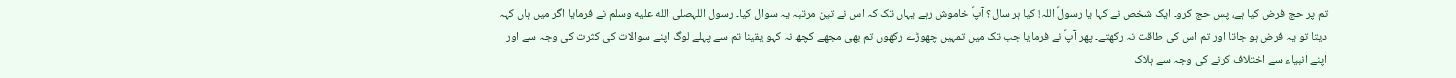تم پر حج فرض کیا ہے، پس حج کرو۔ ایک شخص نے کہا یا رسولؐ اللہ! کیا ہر سال؟ آپؐ خاموش رہے یہاں تک کہ اس نے تین مرتبہ یہ سوال کیا۔ رسول اللہصلى الله عليه وسلم نے فرمایا اگر میں ہاں کہہ دیتا تو یہ فرض ہو جاتا اور تم اس کی طاقت نہ رکھتے۔ پھر آپؐ نے فرمایا جب تک میں تمہیں چھوڑے رکھوں تم بھی مجھے کچھ نہ کہو یقینا تم سے پہلے لوگ اپنے سوالات کی کثرت کی وجہ سے اور اپنے انبیاء سے اختلاف کرنے کی وجہ سے ہلاک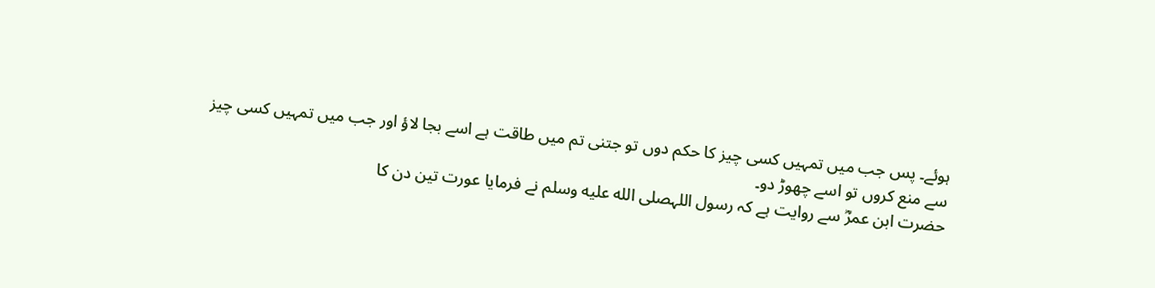ہوئے۔ پس جب میں تمہیں کسی چیز کا حکم دوں تو جتنی تم میں طاقت ہے اسے بجا لاؤ اور جب میں تمہیں کسی چیز سے منع کروں تو اسے چھوڑ دو۔
حضرت ابن عمرؓ سے روایت ہے کہ رسول اللہصلى الله عليه وسلم نے فرمایا عورت تین دن کا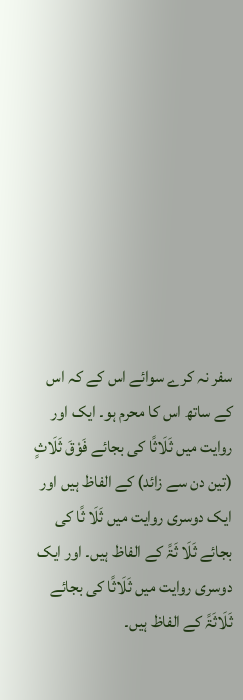سفر نہ کرے سوائے اس کے کہ اس کے ساتھ اس کا محرم ہو۔ ایک اور روایت میں ثَلَاثًا کی بجائے فَوْقَ ثَلَاثٍ (تین دن سے زائد) کے الفاظ ہیں اور ایک دوسری روایت میں ثَلَا ثًا کی بجائے ثَلَا ثَۃً کے الفاظ ہیں۔ اور ایک دوسری روایت میں ثَلَاثًا کی بجائے ثَلَاثَۃً کے الفاظ ہیں۔